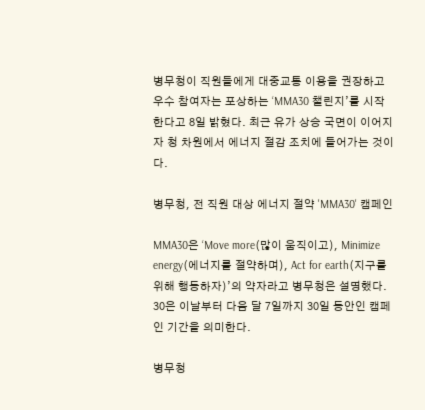병무청이 직원들에게 대중교통 이용을 권장하고 우수 참여자는 포상하는 ‘MMA30 챌린지’를 시작한다고 8일 밝혔다. 최근 유가 상승 국면이 이어지자 청 차원에서 에너지 절감 조치에 들어가는 것이다.

병무청, 전 직원 대상 에너지 절약 'MMA30' 캠페인

MMA30은 ‘Move more(많이 움직이고), Minimize energy(에너지를 절약하며), Act for earth(지구를 위해 행동하자)’의 약자라고 병무청은 설명했다. 30은 이날부터 다음 달 7일까지 30일 동안인 캠페인 기간을 의미한다.

병무청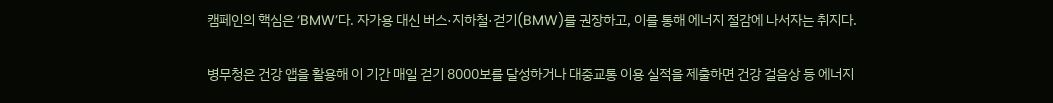캠페인의 핵심은 ‘BMW’다. 자가용 대신 버스·지하철·걷기(BMW)를 권장하고, 이를 통해 에너지 절감에 나서자는 취지다.

병무청은 건강 앱을 활용해 이 기간 매일 걷기 8000보를 달성하거나 대중교통 이용 실적을 제출하면 건강 걸음상 등 에너지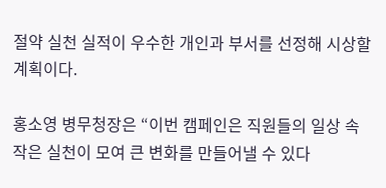절약 실천 실적이 우수한 개인과 부서를 선정해 시상할 계획이다.

홍소영 병무청장은 “이번 캠페인은 직원들의 일상 속 작은 실천이 모여 큰 변화를 만들어낼 수 있다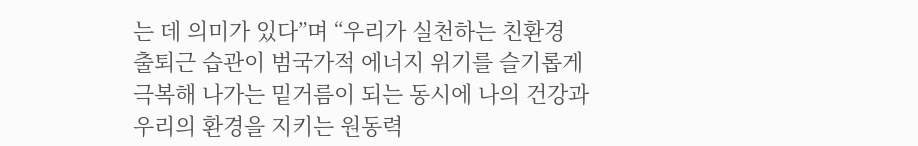는 데 의미가 있다”며 “우리가 실천하는 친환경 출퇴근 습관이 범국가적 에너지 위기를 슬기롭게 극복해 나가는 밑거름이 되는 동시에 나의 건강과 우리의 환경을 지키는 원동력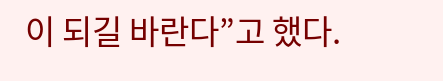이 되길 바란다”고 했다.